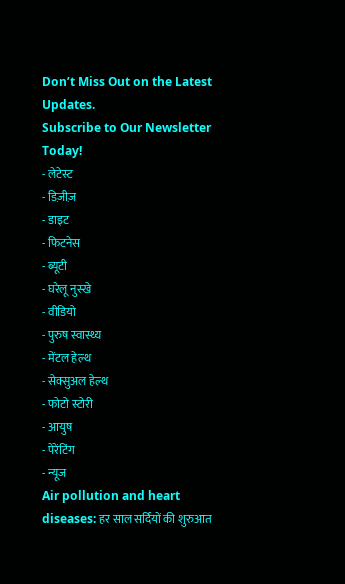Don’t Miss Out on the Latest Updates.
Subscribe to Our Newsletter Today!
- लेटेस्ट
- डिज़ीज़
- डाइट
- फिटनेस
- ब्यूटी
- घरेलू नुस्खे
- वीडियो
- पुरुष स्वास्थ्य
- मेंटल हेल्थ
- सेक्सुअल हेल्थ
- फोटो स्टोरी
- आयुष
- पेरेंटिंग
- न्यूज
Air pollution and heart diseases: हर साल सर्दियों की शुरुआत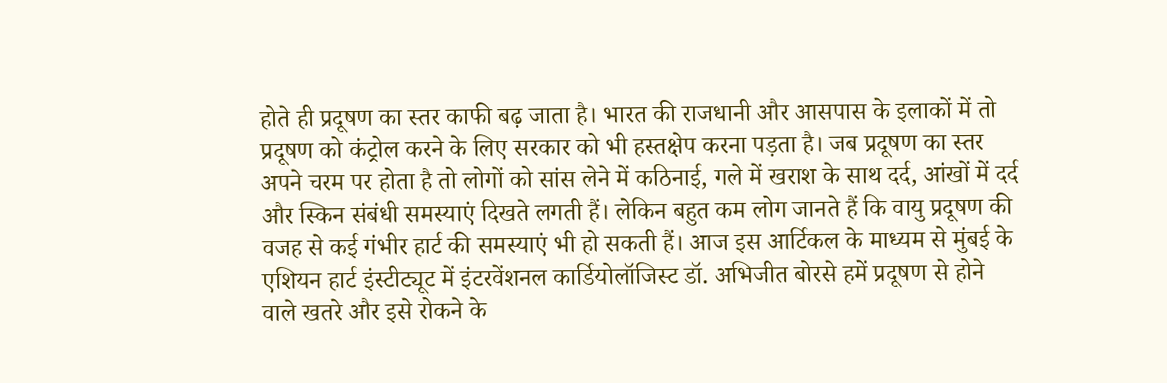होते ही प्रदूषण का स्तर काफी बढ़ जाता है। भारत की राजधानी और आसपास के इलाकों में तो प्रदूषण को कंट्रोल करने के लिए सरकार को भी हस्तक्षेप करना पड़ता है। जब प्रदूषण का स्तर अपने चरम पर होता है तो लोगों को सांस लेने में कठिनाई, गले में खराश के साथ दर्द, आंखों में दर्द और स्किन संबंधी समस्याएं दिखते लगती हैं। लेकिन बहुत कम लोग जानते हैं कि वायु प्रदूषण की वजह से कई गंभीर हार्ट की समस्याएं भी हो सकती हैं। आज इस आर्टिकल के माध्यम से मुंबई के एशियन हार्ट इंस्टीट्यूट में इंटरवेंशनल कार्डियोलॉजिस्ट डॉ. अभिजीत बोरसे हमें प्रदूषण से होने वाले खतरे और इसे रोकने के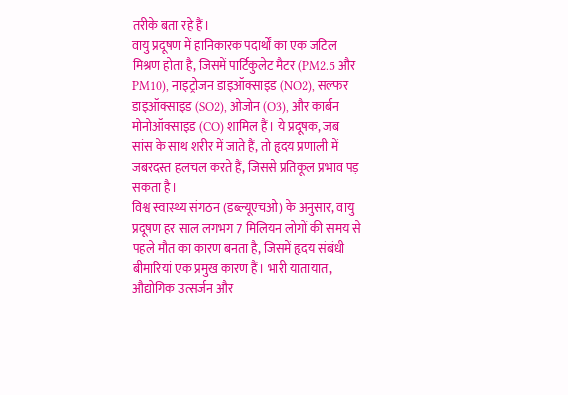तरीके बता रहे हैं।
वायु प्रदूषण में हानिकारक पदार्थों का एक जटिल मिश्रण होता है, जिसमें पार्टिकुलेट मैटर (PM2.5 और PM10), नाइट्रोजन डाइऑक्साइड (NO2), सल्फर डाइऑक्साइड (SO2), ओजोन (O3), और कार्बन मोनोऑक्साइड (CO) शामिल हैं। ये प्रदूषक, जब सांस के साथ शरीर में जाते हैं, तो हृदय प्रणाली में जबरदस्त हलचल करते हैं, जिससे प्रतिकूल प्रभाव पड़ सकता है।
विश्व स्वास्थ्य संगठन (डब्ल्यूएचओ) के अनुसार, वायु प्रदूषण हर साल लगभग 7 मिलियन लोगों की समय से पहले मौत का कारण बनता है, जिसमें हृदय संबंधी बीमारियां एक प्रमुख कारण हैं। भारी यातायात, औद्योगिक उत्सर्जन और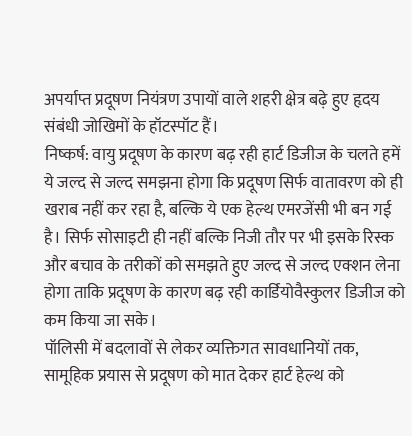अपर्याप्त प्रदूषण नियंत्रण उपायों वाले शहरी क्षेत्र बढ़े हुए हृदय संबंधी जोखिमों के हॉटस्पॉट हैं।
निष्कर्ष: वायु प्रदूषण के कारण बढ़ रही हार्ट डिजीज के चलते हमें ये जल्द से जल्द समझना होगा कि प्रदूषण सिर्फ वातावरण को ही खराब नहीं कर रहा है, बल्कि ये एक हेल्थ एमरजेंसी भी बन गई है। सिर्फ सोसाइटी ही नहीं बल्कि निजी तौर पर भी इसके रिस्क और बचाव के तरीकों को समझते हुए जल्द से जल्द एक्शन लेना होगा ताकि प्रदूषण के कारण बढ़ रही कार्डियोवैस्कुलर डिजीज को कम किया जा सके।
पॉलिसी में बदलावों से लेकर व्यक्तिगत सावधानियों तक, सामूहिक प्रयास से प्रदूषण को मात देकर हार्ट हेल्थ को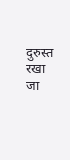दुरुस्त रखा जा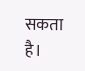सकता है।